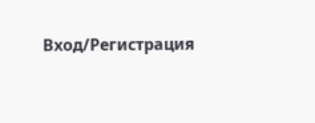Вход/Регистрация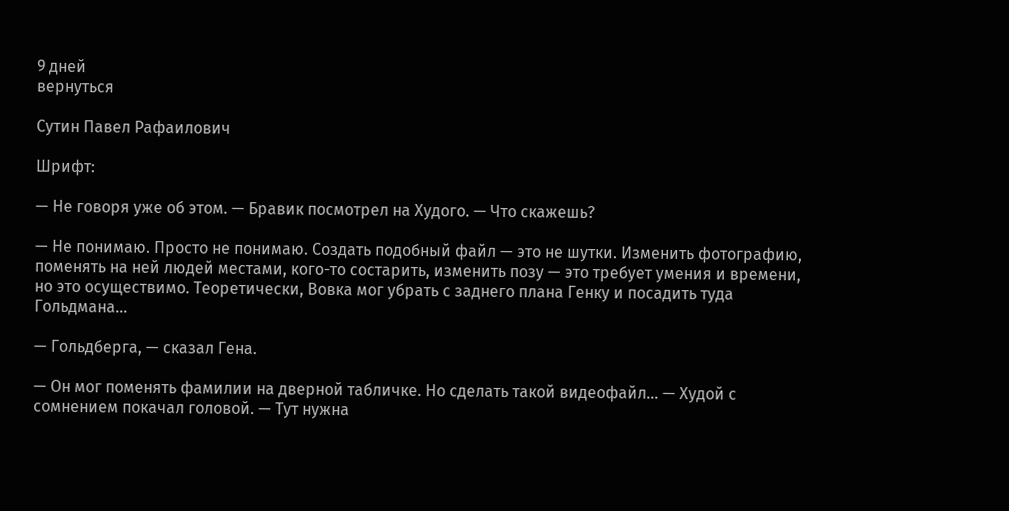9 дней
вернуться

Сутин Павел Рафаилович

Шрифт:

— Не говоря уже об этом. — Бравик посмотрел на Худого. — Что скажешь?

— Не понимаю. Просто не понимаю. Создать подобный файл — это не шутки. Изменить фотографию, поменять на ней людей местами, кого-то состарить, изменить позу — это требует умения и времени, но это осуществимо. Теоретически, Вовка мог убрать с заднего плана Генку и посадить туда Гольдмана…

— Гольдберга, — сказал Гена.

— Он мог поменять фамилии на дверной табличке. Но сделать такой видеофайл… — Худой с сомнением покачал головой. — Тут нужна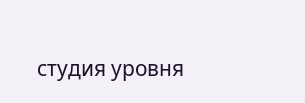студия уровня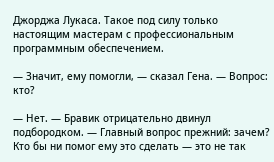Джорджа Лукаса. Такое под силу только настоящим мастерам с профессиональным программным обеспечением.

— Значит, ему помогли, — сказал Гена. — Вопрос: кто?

— Нет. — Бравик отрицательно двинул подбородком. — Главный вопрос прежний: зачем? Кто бы ни помог ему это сделать — это не так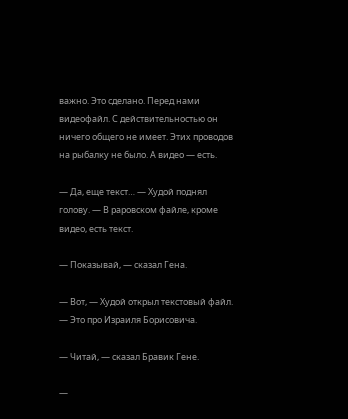важно. Это сделано. Перед нами видеофайл. С действительностью он ничего общего не имеет. Этих проводов на рыбалку не было. А видео — есть.

— Да, еще текст… — Худой поднял голову. — В раровском файле, кроме видео, есть текст.

— Показывай, — сказал Гена.

— Вот, — Худой открыл текстовый файл. — Это про Израиля Борисовича.

— Читай, — сказал Бравик Гене.

—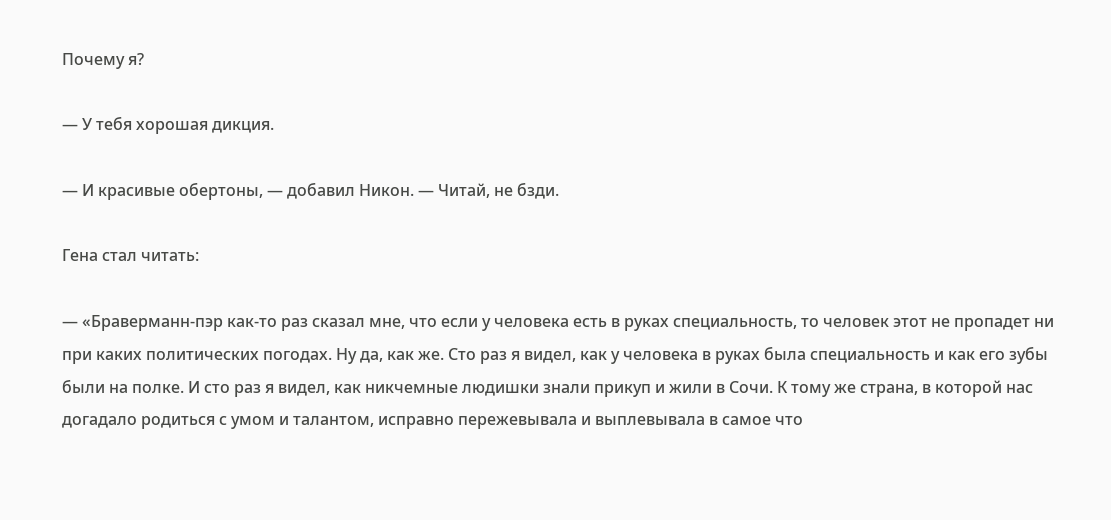Почему я?

— У тебя хорошая дикция.

— И красивые обертоны, — добавил Никон. — Читай, не бзди.

Гена стал читать:

— «Браверманн-пэр как-то раз сказал мне, что если у человека есть в руках специальность, то человек этот не пропадет ни при каких политических погодах. Ну да, как же. Сто раз я видел, как у человека в руках была специальность и как его зубы были на полке. И сто раз я видел, как никчемные людишки знали прикуп и жили в Сочи. К тому же страна, в которой нас догадало родиться с умом и талантом, исправно пережевывала и выплевывала в самое что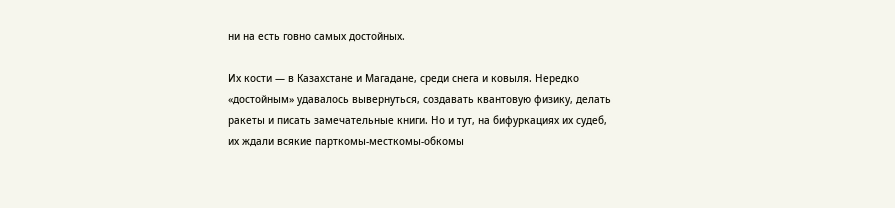ни на есть говно самых достойных.

Их кости — в Казахстане и Магадане, среди снега и ковыля. Нередко «достойным» удавалось вывернуться, создавать квантовую физику, делать ракеты и писать замечательные книги. Но и тут, на бифуркациях их судеб, их ждали всякие парткомы-месткомы-обкомы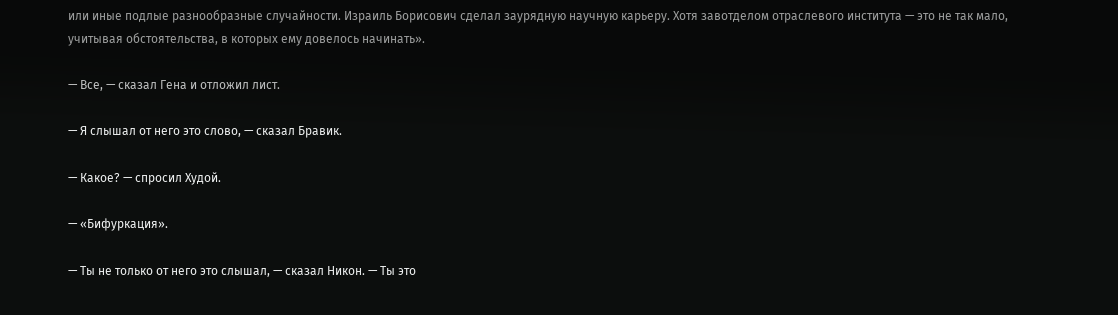или иные подлые разнообразные случайности. Израиль Борисович сделал заурядную научную карьеру. Хотя завотделом отраслевого института — это не так мало, учитывая обстоятельства, в которых ему довелось начинать».

— Все, — сказал Гена и отложил лист.

— Я слышал от него это слово, — сказал Бравик.

— Какое? — спросил Худой.

— «Бифуркация».

— Ты не только от него это слышал, — сказал Никон. — Ты это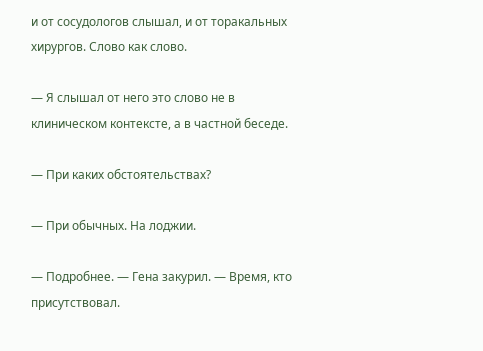и от сосудологов слышал, и от торакальных хирургов. Слово как слово.

— Я слышал от него это слово не в клиническом контексте, а в частной беседе.

— При каких обстоятельствах?

— При обычных. На лоджии.

— Подробнее. — Гена закурил. — Время, кто присутствовал.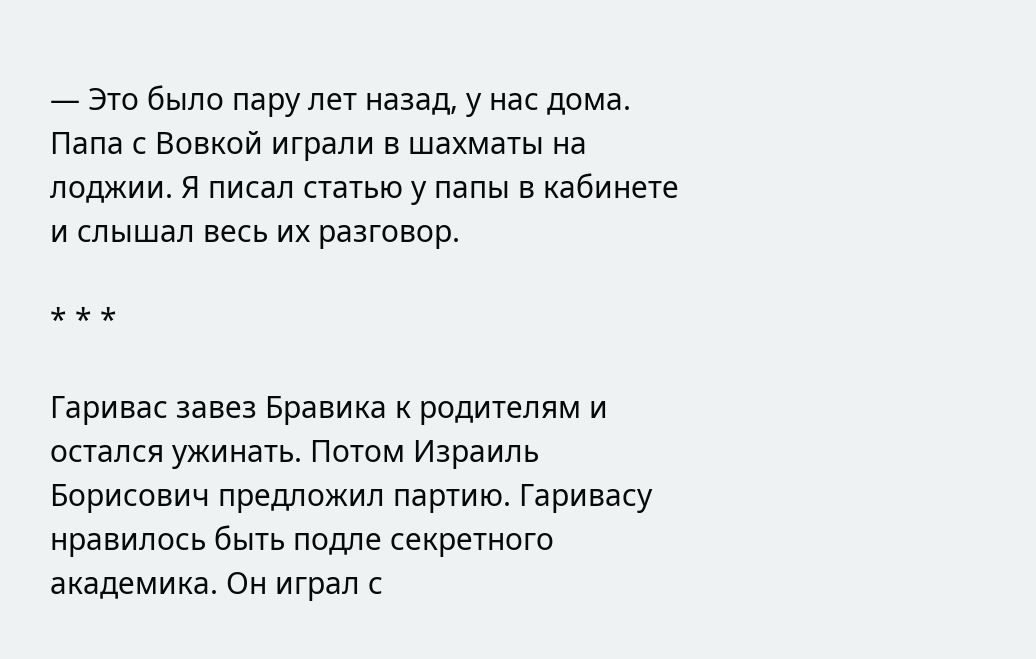— Это было пару лет назад, у нас дома. Папа с Вовкой играли в шахматы на лоджии. Я писал статью у папы в кабинете и слышал весь их разговор.

* * *

Гаривас завез Бравика к родителям и остался ужинать. Потом Израиль Борисович предложил партию. Гаривасу нравилось быть подле секретного академика. Он играл с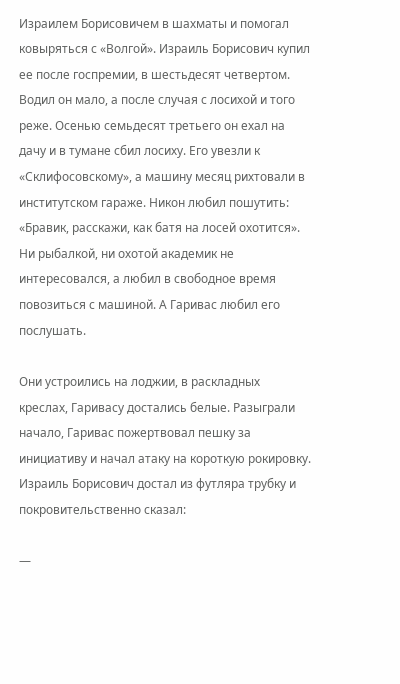Израилем Борисовичем в шахматы и помогал ковыряться с «Волгой». Израиль Борисович купил ее после госпремии, в шестьдесят четвертом. Водил он мало, а после случая с лосихой и того реже. Осенью семьдесят третьего он ехал на дачу и в тумане сбил лосиху. Его увезли к «Склифосовскому», а машину месяц рихтовали в институтском гараже. Никон любил пошутить: «Бравик, расскажи, как батя на лосей охотится». Ни рыбалкой, ни охотой академик не интересовался, а любил в свободное время повозиться с машиной. А Гаривас любил его послушать.

Они устроились на лоджии, в раскладных креслах, Гаривасу достались белые. Разыграли начало, Гаривас пожертвовал пешку за инициативу и начал атаку на короткую рокировку. Израиль Борисович достал из футляра трубку и покровительственно сказал:

—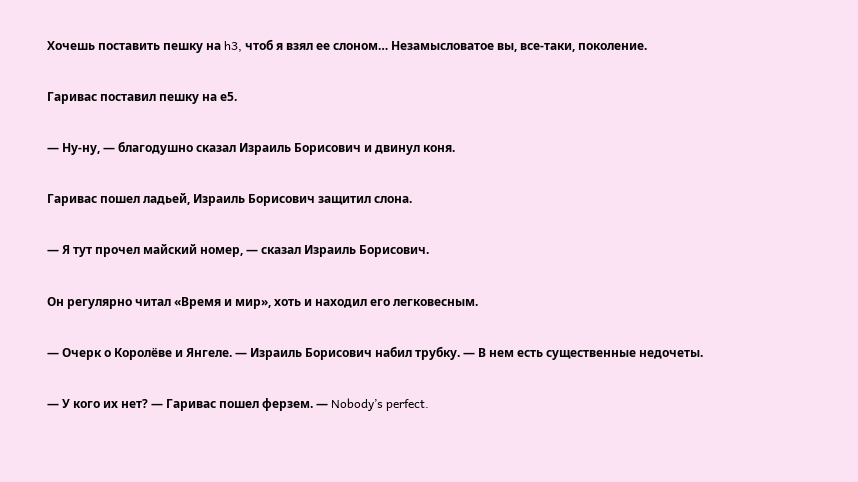Хочешь поставить пешку на h3, чтоб я взял ее слоном… Незамысловатое вы, все-таки, поколение.

Гаривас поставил пешку на е5.

— Ну-ну, — благодушно сказал Израиль Борисович и двинул коня.

Гаривас пошел ладьей, Израиль Борисович защитил слона.

— Я тут прочел майский номер, — сказал Израиль Борисович.

Он регулярно читал «Время и мир», хоть и находил его легковесным.

— Очерк о Королёве и Янгеле. — Израиль Борисович набил трубку. — В нем есть существенные недочеты.

— У кого их нет? — Гаривас пошел ферзем. — Nobody’s perfect.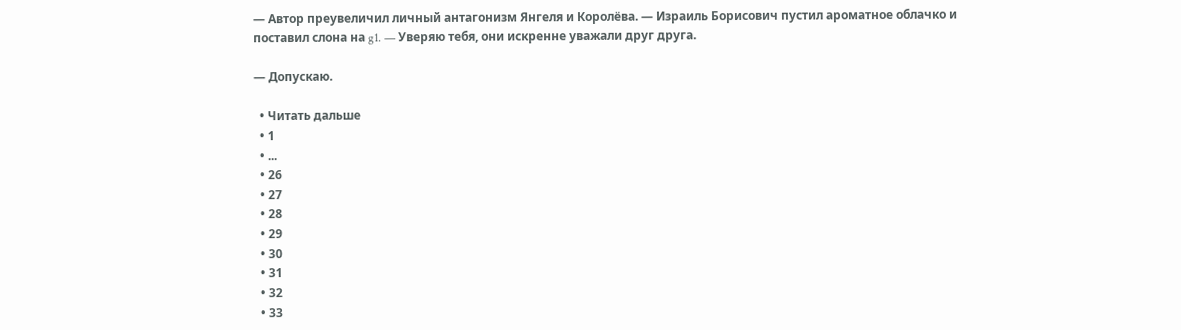— Автор преувеличил личный антагонизм Янгеля и Королёва. — Израиль Борисович пустил ароматное облачко и поставил слона на g1. — Уверяю тебя, они искренне уважали друг друга.

— Допускаю.

  • Читать дальше
  • 1
  • ...
  • 26
  • 27
  • 28
  • 29
  • 30
  • 31
  • 32
  • 33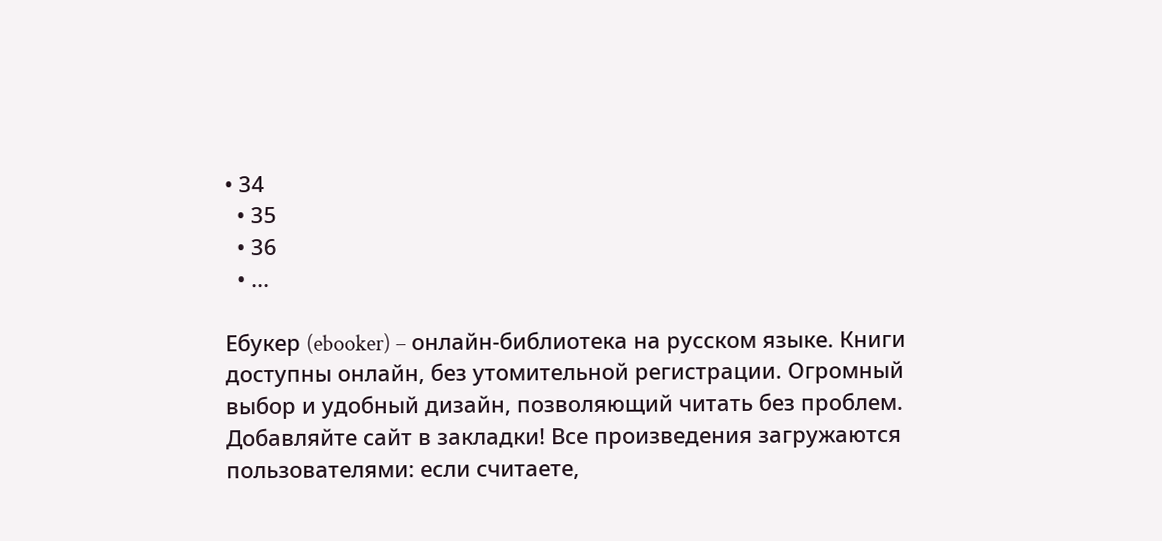• 34
  • 35
  • 36
  • ...

Ебукер (ebooker) – онлайн-библиотека на русском языке. Книги доступны онлайн, без утомительной регистрации. Огромный выбор и удобный дизайн, позволяющий читать без проблем. Добавляйте сайт в закладки! Все произведения загружаются пользователями: если считаете,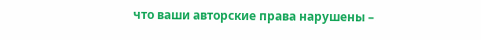что ваши авторские права нарушены –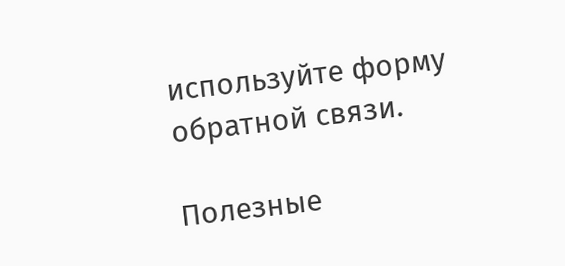используйте форму обратной связи.

Полезные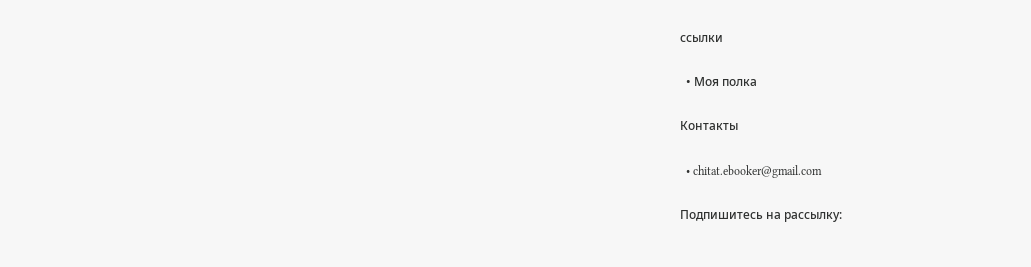ссылки

  • Моя полка

Контакты

  • chitat.ebooker@gmail.com

Подпишитесь на рассылку: